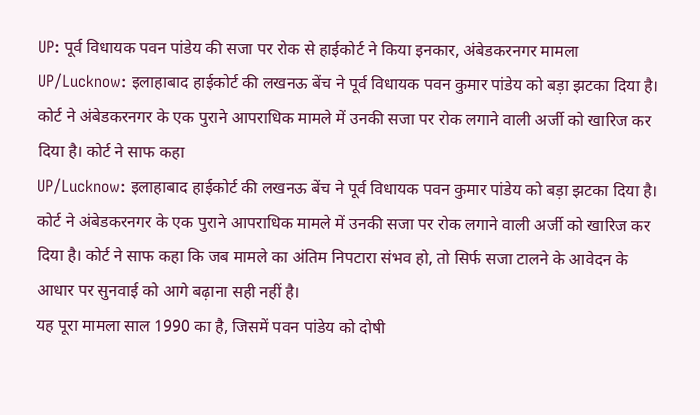UP: पूर्व विधायक पवन पांडेय की सजा पर रोक से हाईकोर्ट ने किया इनकार, अंबेडकरनगर मामला
UP/Lucknow: इलाहाबाद हाईकोर्ट की लखनऊ बेंच ने पूर्व विधायक पवन कुमार पांडेय को बड़ा झटका दिया है। कोर्ट ने अंबेडकरनगर के एक पुराने आपराधिक मामले में उनकी सजा पर रोक लगाने वाली अर्जी को खारिज कर दिया है। कोर्ट ने साफ कहा
UP/Lucknow: इलाहाबाद हाईकोर्ट की लखनऊ बेंच ने पूर्व विधायक पवन कुमार पांडेय को बड़ा झटका दिया है। कोर्ट ने अंबेडकरनगर के एक पुराने आपराधिक मामले में उनकी सजा पर रोक लगाने वाली अर्जी को खारिज कर दिया है। कोर्ट ने साफ कहा कि जब मामले का अंतिम निपटारा संभव हो, तो सिर्फ सजा टालने के आवेदन के आधार पर सुनवाई को आगे बढ़ाना सही नहीं है।
यह पूरा मामला साल 1990 का है, जिसमें पवन पांडेय को दोषी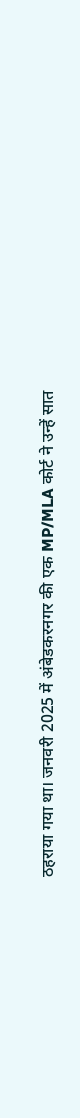ठहराया गया था। जनवरी 2025 में अंबेडकरनगर की एक MP/MLA कोर्ट ने उन्हें सात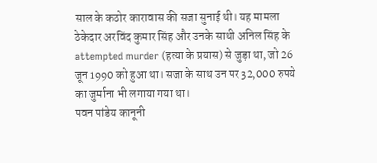साल के कठोर कारावास की सजा सुनाई थी। यह मामला ठेकेदार अरविंद कुमार सिंह और उनके साथी अनिल सिंह के attempted murder (हत्या के प्रयास) से जुड़ा था, जो 26 जून 1990 को हुआ था। सजा के साथ उन पर 32,000 रुपये का जुर्माना भी लगाया गया था।
पवन पांडेय कानूनी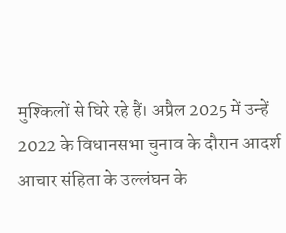मुश्किलों से घिरे रहे हैं। अप्रैल 2025 में उन्हें 2022 के विधानसभा चुनाव के दौरान आदर्श आचार संहिता के उल्लंघन के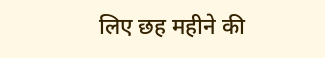लिए छह महीने की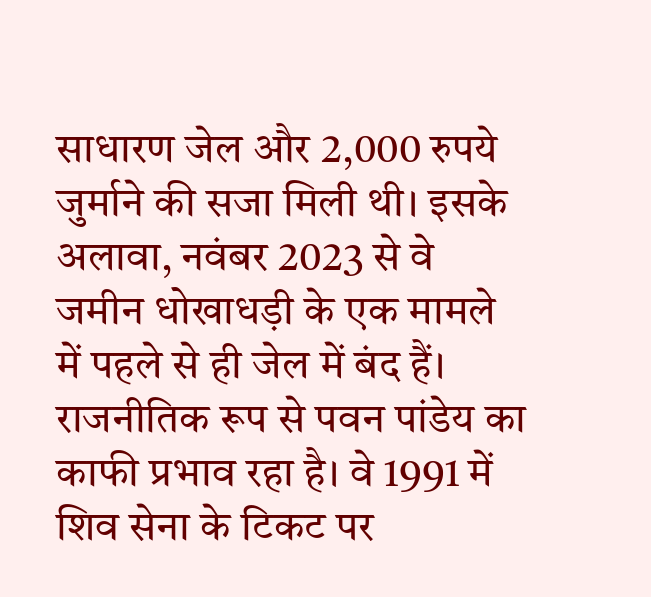साधारण जेल और 2,000 रुपये जुर्माने की सजा मिली थी। इसके अलावा, नवंबर 2023 से वे जमीन धोखाधड़ी के एक मामले में पहले से ही जेल में बंद हैं।
राजनीतिक रूप से पवन पांडेय का काफी प्रभाव रहा है। वे 1991 में शिव सेना के टिकट पर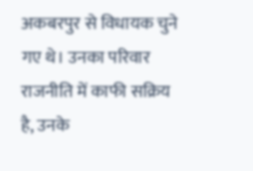अकबरपुर से विधायक चुने गए थे। उनका परिवार राजनीति में काफी सक्रिय है, उनके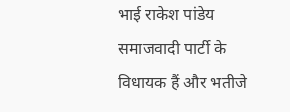भाई राकेश पांडेय समाजवादी पार्टी के विधायक हैं और भतीजे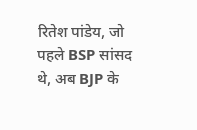रितेश पांडेय, जो पहले BSP सांसद थे, अब BJP के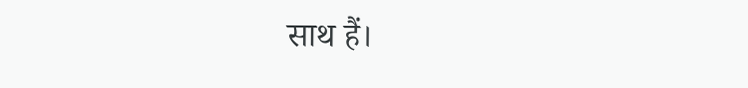साथ हैं।